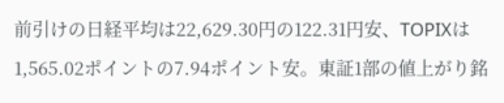前引けの日経平均は22,629.30円の122.31円安、TOPIXは1,565.02ポイントの7.94ポイント安。東証1部の値上がり銘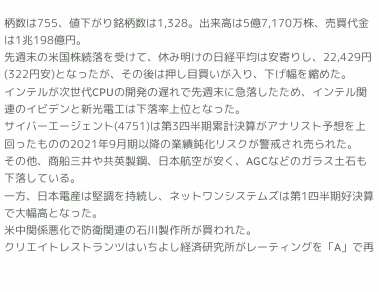柄数は755、値下がり銘柄数は1,328。出来高は5億7,170万株、売買代金は1兆198億円。
先週末の米国株続落を受けて、休み明けの日経平均は安寄りし、22,429円(322円安)となったが、その後は押し目買いが入り、下げ幅を縮めた。
インテルが次世代CPUの開発の遅れで先週末に急落したため、インテル関連のイビデンと新光電工は下落率上位となった。
サイバーエージェント(4751)は第3四半期累計決算がアナリスト予想を上回ったものの2021年9月期以降の業績鈍化リスクが警戒され売られた。
その他、商船三井や共英製鋼、日本航空が安く、AGCなどのガラス土石も下落している。
一方、日本電産は堅調を持続し、ネットワンシステムズは第1四半期好決算で大幅高となった。
米中関係悪化で防衛関連の石川製作所が買われた。
クリエイトレストランツはいちよし経済研究所がレーティングを「A」で再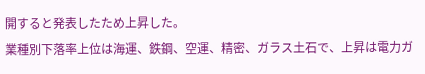開すると発表したため上昇した。
業種別下落率上位は海運、鉄鋼、空運、精密、ガラス土石で、上昇は電力ガ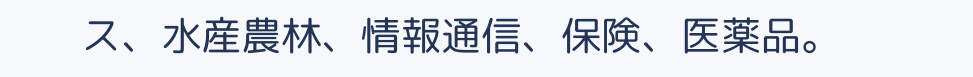ス、水産農林、情報通信、保険、医薬品。